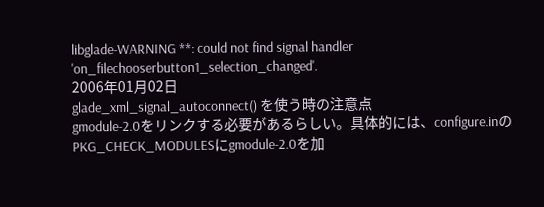libglade-WARNING **: could not find signal handler 'on_filechooserbutton1_selection_changed'.
2006年01月02日
glade_xml_signal_autoconnect() を使う時の注意点
gmodule-2.0をリンクする必要があるらしい。具体的には、configure.inのPKG_CHECK_MODULESにgmodule-2.0を加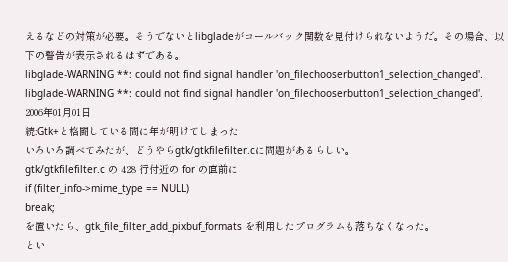えるなどの対策が必要。そうでないとlibgladeがコールバック関数を見付けられないようだ。その場合、以下の警告が表示されるはずである。
libglade-WARNING **: could not find signal handler 'on_filechooserbutton1_selection_changed'.
libglade-WARNING **: could not find signal handler 'on_filechooserbutton1_selection_changed'.
2006年01月01日
続:Gtk+と格闘している間に年が明けてしまった
いろいろ調べてみたが、どうやらgtk/gtkfilefilter.cに問題があるらしい。
gtk/gtkfilefilter.c の 428 行付近の for の直前に
if (filter_info->mime_type == NULL)
break;
を置いたら、gtk_file_filter_add_pixbuf_formats を利用したプログラムも落ちなくなった。
とい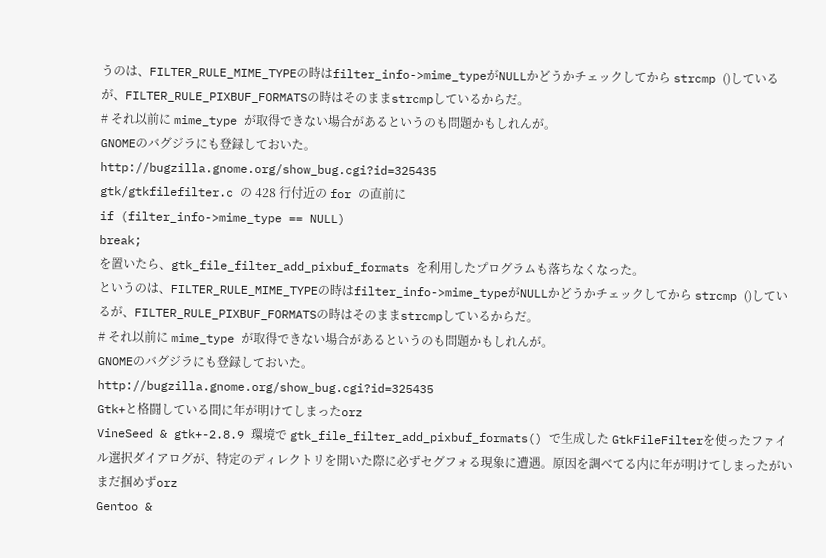うのは、FILTER_RULE_MIME_TYPEの時はfilter_info->mime_typeがNULLかどうかチェックしてから strcmp ()しているが、FILTER_RULE_PIXBUF_FORMATSの時はそのままstrcmpしているからだ。
# それ以前に mime_type が取得できない場合があるというのも問題かもしれんが。
GNOMEのバグジラにも登録しておいた。
http://bugzilla.gnome.org/show_bug.cgi?id=325435
gtk/gtkfilefilter.c の 428 行付近の for の直前に
if (filter_info->mime_type == NULL)
break;
を置いたら、gtk_file_filter_add_pixbuf_formats を利用したプログラムも落ちなくなった。
というのは、FILTER_RULE_MIME_TYPEの時はfilter_info->mime_typeがNULLかどうかチェックしてから strcmp ()しているが、FILTER_RULE_PIXBUF_FORMATSの時はそのままstrcmpしているからだ。
# それ以前に mime_type が取得できない場合があるというのも問題かもしれんが。
GNOMEのバグジラにも登録しておいた。
http://bugzilla.gnome.org/show_bug.cgi?id=325435
Gtk+と格闘している間に年が明けてしまったorz
VineSeed & gtk+-2.8.9 環境で gtk_file_filter_add_pixbuf_formats() で生成した GtkFileFilterを使ったファイル選択ダイアログが、特定のディレクトリを開いた際に必ずセグフォる現象に遭遇。原因を調べてる内に年が明けてしまったがいまだ掴めずorz
Gentoo &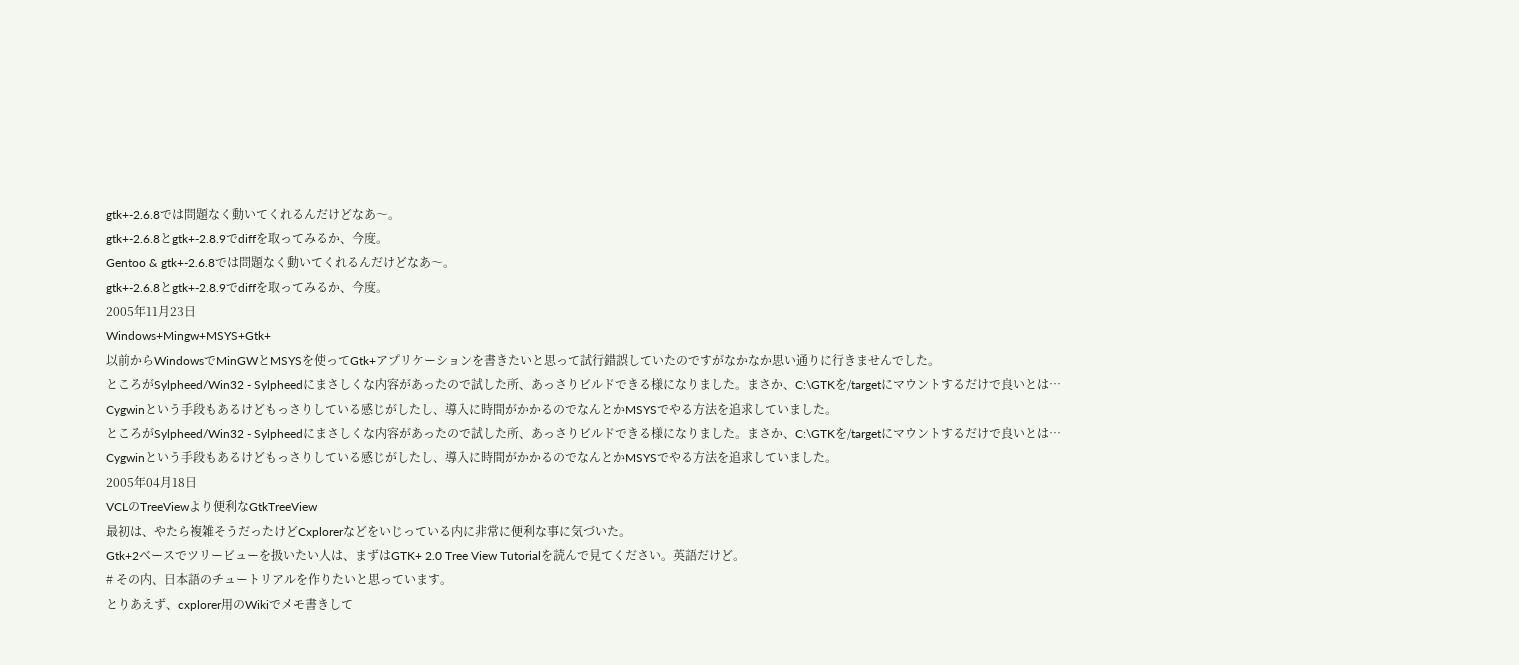gtk+-2.6.8では問題なく動いてくれるんだけどなあ〜。
gtk+-2.6.8とgtk+-2.8.9でdiffを取ってみるか、今度。
Gentoo & gtk+-2.6.8では問題なく動いてくれるんだけどなあ〜。
gtk+-2.6.8とgtk+-2.8.9でdiffを取ってみるか、今度。
2005年11月23日
Windows+Mingw+MSYS+Gtk+
以前からWindowsでMinGWとMSYSを使ってGtk+アプリケーションを書きたいと思って試行錯誤していたのですがなかなか思い通りに行きませんでした。
ところがSylpheed/Win32 - Sylpheedにまさしくな内容があったので試した所、あっさりビルドできる様になりました。まさか、C:\GTKを/targetにマウントするだけで良いとは…
Cygwinという手段もあるけどもっさりしている感じがしたし、導入に時間がかかるのでなんとかMSYSでやる方法を追求していました。
ところがSylpheed/Win32 - Sylpheedにまさしくな内容があったので試した所、あっさりビルドできる様になりました。まさか、C:\GTKを/targetにマウントするだけで良いとは…
Cygwinという手段もあるけどもっさりしている感じがしたし、導入に時間がかかるのでなんとかMSYSでやる方法を追求していました。
2005年04月18日
VCLのTreeViewより便利なGtkTreeView
最初は、やたら複雑そうだったけどCxplorerなどをいじっている内に非常に便利な事に気づいた。
Gtk+2ベースでツリービューを扱いたい人は、まずはGTK+ 2.0 Tree View Tutorialを読んで見てください。英語だけど。
# その内、日本語のチュートリアルを作りたいと思っています。
とりあえず、cxplorer用のWikiでメモ書きして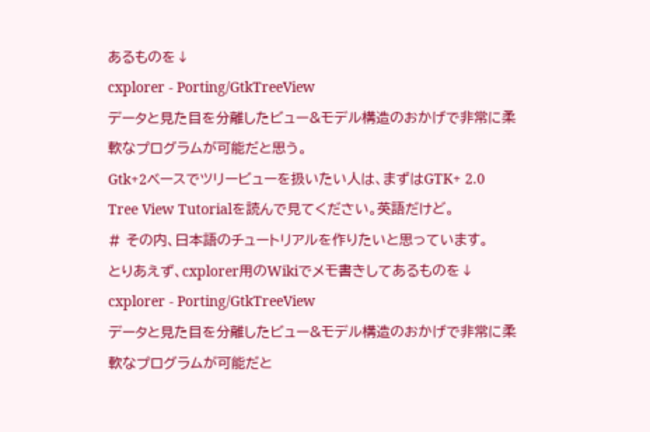あるものを↓
cxplorer - Porting/GtkTreeView
データと見た目を分離したビュー&モデル構造のおかげで非常に柔軟なプログラムが可能だと思う。
Gtk+2ベースでツリービューを扱いたい人は、まずはGTK+ 2.0 Tree View Tutorialを読んで見てください。英語だけど。
# その内、日本語のチュートリアルを作りたいと思っています。
とりあえず、cxplorer用のWikiでメモ書きしてあるものを↓
cxplorer - Porting/GtkTreeView
データと見た目を分離したビュー&モデル構造のおかげで非常に柔軟なプログラムが可能だと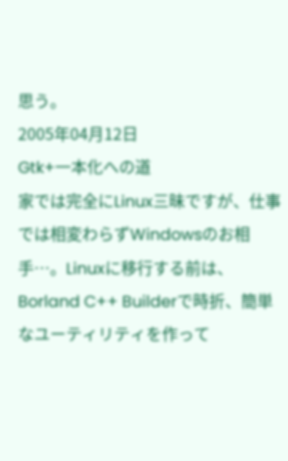思う。
2005年04月12日
Gtk+一本化への道
家では完全にLinux三昧ですが、仕事では相変わらずWindowsのお相手…。Linuxに移行する前は、Borland C++ Builderで時折、簡単なユーティリティを作って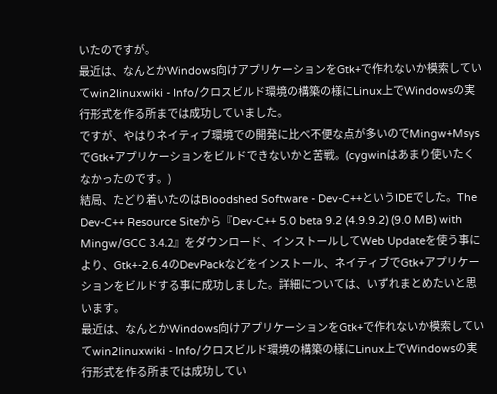いたのですが。
最近は、なんとかWindows向けアプリケーションをGtk+で作れないか模索していてwin2linuxwiki - Info/クロスビルド環境の構築の様にLinux上でWindowsの実行形式を作る所までは成功していました。
ですが、やはりネイティブ環境での開発に比べ不便な点が多いのでMingw+MsysでGtk+アプリケーションをビルドできないかと苦戦。(cygwinはあまり使いたくなかったのです。)
結局、たどり着いたのはBloodshed Software - Dev-C++というIDEでした。The Dev-C++ Resource Siteから『Dev-C++ 5.0 beta 9.2 (4.9.9.2) (9.0 MB) with Mingw/GCC 3.4.2』をダウンロード、インストールしてWeb Updateを使う事により、Gtk+-2.6.4のDevPackなどをインストール、ネイティブでGtk+アプリケーションをビルドする事に成功しました。詳細については、いずれまとめたいと思います。
最近は、なんとかWindows向けアプリケーションをGtk+で作れないか模索していてwin2linuxwiki - Info/クロスビルド環境の構築の様にLinux上でWindowsの実行形式を作る所までは成功してい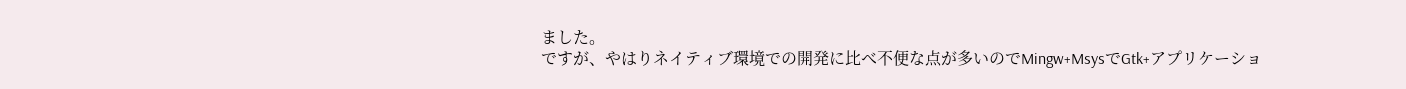ました。
ですが、やはりネイティブ環境での開発に比べ不便な点が多いのでMingw+MsysでGtk+アプリケーショ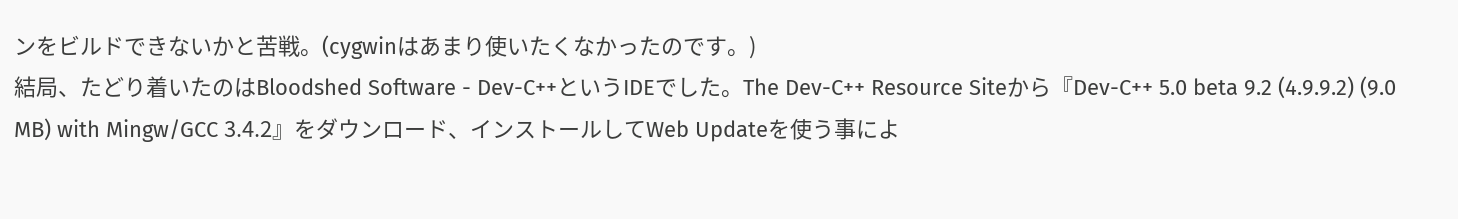ンをビルドできないかと苦戦。(cygwinはあまり使いたくなかったのです。)
結局、たどり着いたのはBloodshed Software - Dev-C++というIDEでした。The Dev-C++ Resource Siteから『Dev-C++ 5.0 beta 9.2 (4.9.9.2) (9.0 MB) with Mingw/GCC 3.4.2』をダウンロード、インストールしてWeb Updateを使う事によ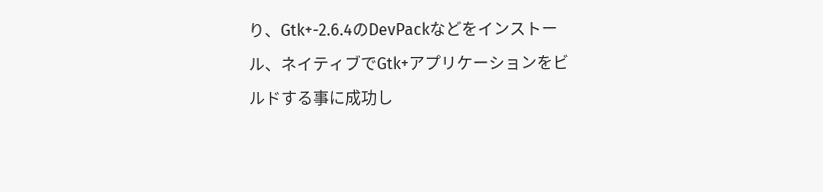り、Gtk+-2.6.4のDevPackなどをインストール、ネイティブでGtk+アプリケーションをビルドする事に成功し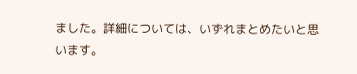ました。詳細については、いずれまとめたいと思います。